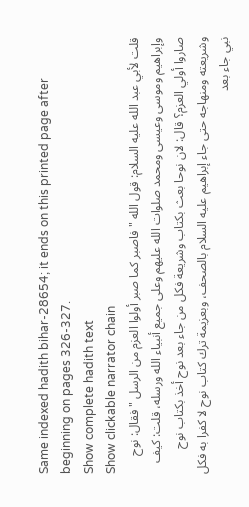Same indexed hadith bihar-28654; it ends on this printed page after beginning on pages 326-327.
Show complete hadith text
Show clickable narrator chain
قلت لأبي عبد الله عليه السلام: قول الله " فاصبر كما صبر أولوا العزم من الرسل " فقال: نوح وإبراهيم وموسى وعيسى ومحمد صلوات الله عليهم وعلى جميع أنبياء الله ورسله، قلت: كيف صاروا أولي العزم؟ قال: لان نوحا بعث بكتاب وشريعة فكل من جاء بعد نوح أخذ بكتاب نوح وشريعته ومنهاجه حتى جاء إبراهيم عليه السلام بالصحف، وبعزيمة ترك كتاب نوح لا كفرا به فكل نبي جاء بعد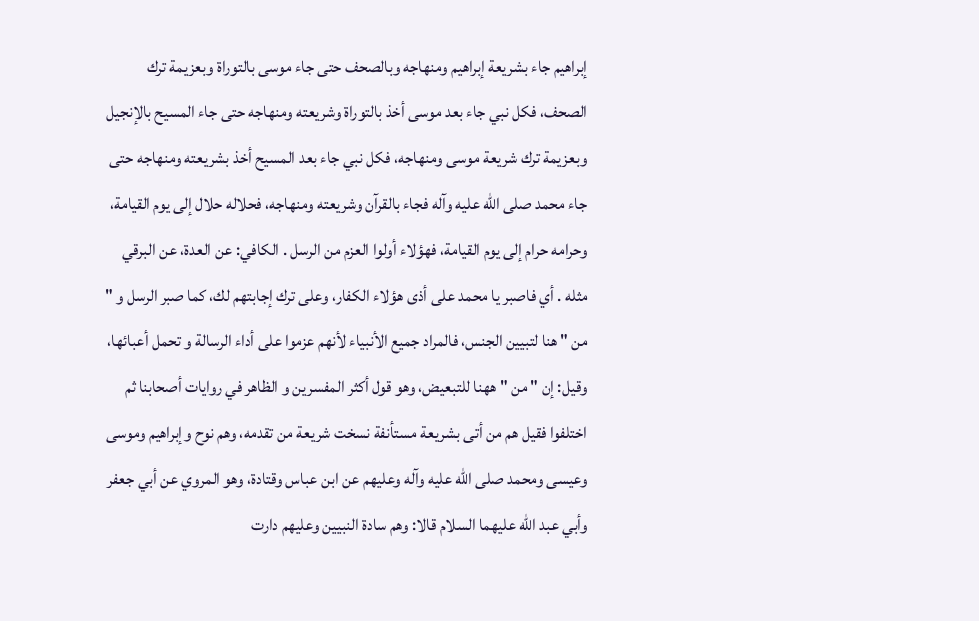إبراهيم جاء بشريعة إبراهيم ومنهاجه وبالصحف حتى جاء موسى بالتوراة وبعزيمة ترك الصحف، فكل نبي جاء بعد موسى أخذ بالتوراة وشريعته ومنهاجه حتى جاء المسيح بالإنجيل وبعزيمة ترك شريعة موسى ومنهاجه، فكل نبي جاء بعد المسيح أخذ بشريعته ومنهاجه حتى جاء محمد صلى الله عليه وآله فجاء بالقرآن وشريعته ومنهاجه، فحلاله حلال إلى يوم القيامة، وحرامه حرام إلى يوم القيامة، فهؤلاء أولوا العزم من الرسل . الكافي: عن العدة، عن البرقي مثله . أي فاصبر يا محمد على أذى هؤلاء الكفار، وعلى ترك إجابتهم لك، كما صبر الرسل و " من " هنا لتبيين الجنس، فالمراد جميع الأنبياء لأنهم عزموا على أداء الرسالة و تحمل أعبائها، وقيل: إن " من " ههنا للتبعيض، وهو قول أكثر المفسرين و الظاهر في روايات أصحابنا ثم اختلفوا فقيل هم من أتى بشريعة مستأنفة نسخت شريعة من تقدمه، وهم نوح وإبراهيم وموسى وعيسى ومحمد صلى الله عليه وآله وعليهم عن ابن عباس وقتادة، وهو المروي عن أبي جعفر وأبي عبد الله عليهما السلام قالا: وهم سادة النبيين وعليهم دارت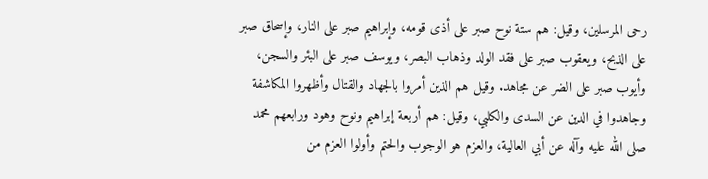رحى المرسلين، وقيل: هم ستة نوح صبر على أذى قومه، وإبراهيم صبر على النار، وإسحاق صبر على الذبح، ويعقوب صبر على فقد الولد وذهاب البصر، ويوسف صبر على البئر والسجن، وأيوب صبر على الضر عن مجاهد. وقيل هم الذين أمروا بالجهاد والقتال وأظهروا المكاشفة وجاهدوا في الدين عن السدى والكلبي، وقيل: هم أربعة إبراهيم ونوح وهود ورابعهم محمد صلى الله عليه وآله عن أبي العالية، والعزم هو الوجوب والحتم وأولوا العزم من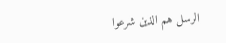الرسل هم الذين شرعوا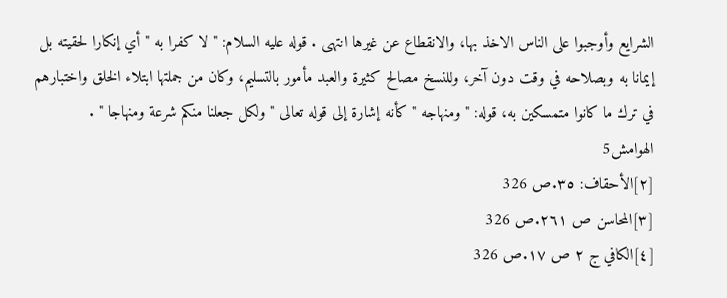الشرايع وأوجبوا على الناس الاخذ بها، والانقطاع عن غيرها انتهى . قوله عليه السلام: " لا كفرا به " أي إنكارا لحقيته بل إيمانا به وبصلاحه في وقت دون آخر، وللنسخ مصالح كثيرة والعبد مأمور بالتسليم، وكان من جملتها ابتلاء الخلق واختبارهم في ترك ما كانوا متمسكين به، قوله: " ومنهاجه " كأنه إشارة إلى قوله تعالى " ولكل جعلنا منكم شرعة ومنهاجا " .
الهوامش5
[٢]الأحقاف: ٣٥.ص 326
[٣]المحاسن ص ٢٦١.ص 326
[٤]الكافي ج ٢ ص ١٧.ص 326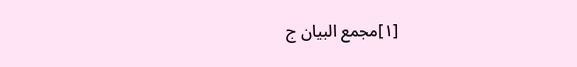[١]مجمع البيان ج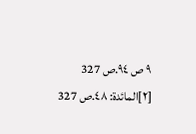٩ ص ٩٤.ص 327
[٢]المائدة: ٤٨.ص 327